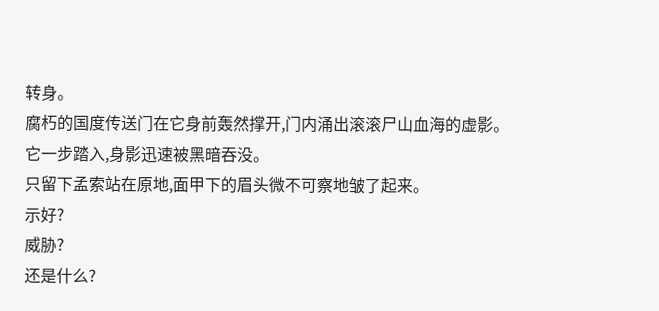转身。
腐朽的国度传送门在它身前轰然撑开,门内涌出滚滚尸山血海的虚影。
它一步踏入,身影迅速被黑暗吞没。
只留下孟索站在原地,面甲下的眉头微不可察地皱了起来。
示好?
威胁?
还是什么?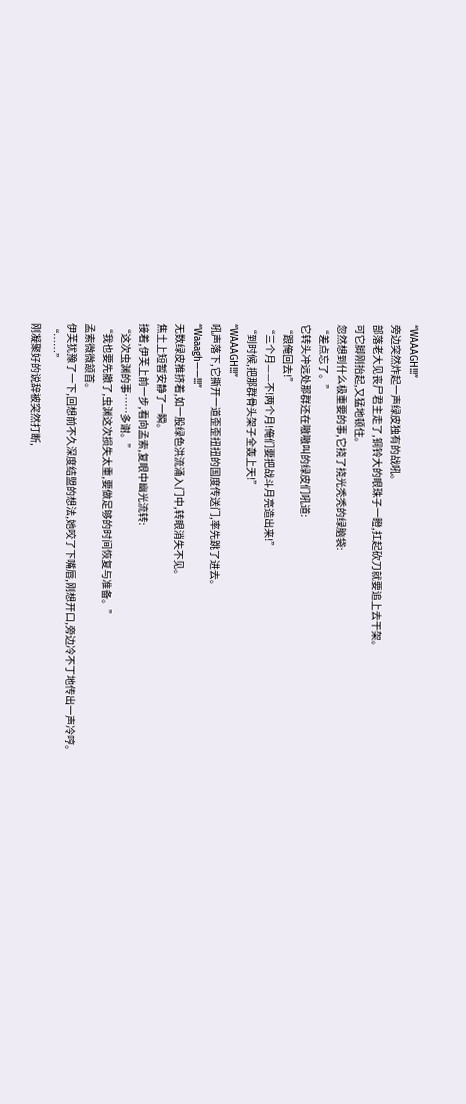“WAAAGH!!!”
旁边突然炸起一声绿皮独有的战吼。
部落老大见丧尸君主走了,铜铃大的眼珠子一瞪,扛起砍刀就要追上去干架。
可它脚刚抬起,又猛地顿住。
忽然想到什么极重要的事,它挠了挠光秃秃的绿脑袋:
“差点忘了。”
它转头冲远处那群还在嗷嗷叫的绿皮们吼道:
“跟俺回去!”
“三个月——不!两个月!俺们要把战斗月亮造出来!”
“到时候,把那群骨头架子全轰上天!”
“WAAAGH!!!”
吼声落下,它撕开一道歪歪扭扭的国度传送门,率先跳了进去。
“Waaagh——!!!”
无数绿皮推挤着,如一股绿色洪流涌入门中,转眼消失不见。
焦土上短暂安静了一瞬。
接着,伊芙上前一步,看向孟索,复眼中幽光流转:
“这次虫渊的事……多谢。”
“我也要先撤了,虫渊这次损失太重,要做足够的时间恢复与准备。”
孟索微微颔首。
伊芙犹豫了一下,回想前不久深度结盟的想法,她咬了下嘴唇,刚想开口,旁边冷不丁地传出一声冷哼。
“……”
刚凝聚好的说辞被突然打断,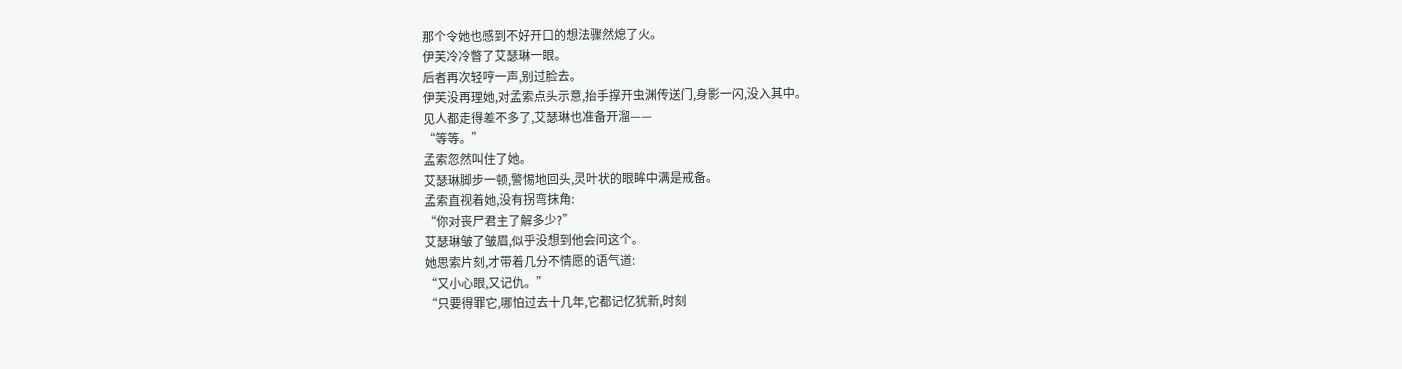那个令她也感到不好开口的想法骤然熄了火。
伊芙冷冷瞥了艾瑟琳一眼。
后者再次轻哼一声,别过脸去。
伊芙没再理她,对孟索点头示意,抬手撑开虫渊传送门,身影一闪,没入其中。
见人都走得差不多了,艾瑟琳也准备开溜——
“等等。”
孟索忽然叫住了她。
艾瑟琳脚步一顿,警惕地回头,灵叶状的眼眸中满是戒备。
孟索直视着她,没有拐弯抹角:
“你对丧尸君主了解多少?”
艾瑟琳皱了皱眉,似乎没想到他会问这个。
她思索片刻,才带着几分不情愿的语气道:
“又小心眼,又记仇。”
“只要得罪它,哪怕过去十几年,它都记忆犹新,时刻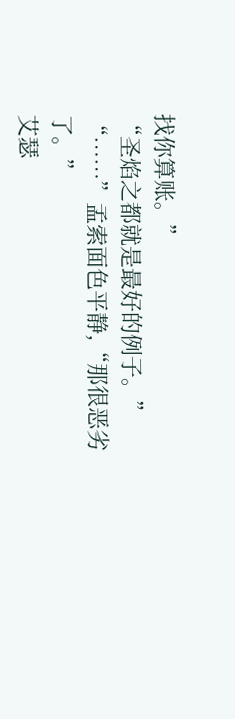找你算账。”
“圣焰之都就是最好的例子。”
“……”孟索面色平静,“那很恶劣了。”
艾瑟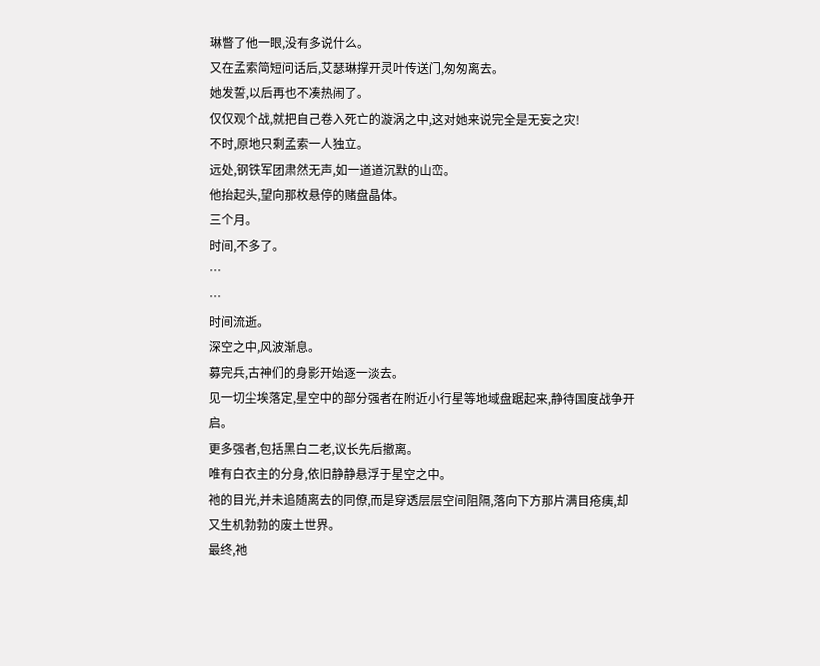琳瞥了他一眼,没有多说什么。
又在孟索简短问话后,艾瑟琳撑开灵叶传送门,匆匆离去。
她发誓,以后再也不凑热闹了。
仅仅观个战,就把自己卷入死亡的漩涡之中,这对她来说完全是无妄之灾!
不时,原地只剩孟索一人独立。
远处,钢铁军团肃然无声,如一道道沉默的山峦。
他抬起头,望向那枚悬停的赌盘晶体。
三个月。
时间,不多了。
…
…
时间流逝。
深空之中,风波渐息。
募完兵,古神们的身影开始逐一淡去。
见一切尘埃落定,星空中的部分强者在附近小行星等地域盘踞起来,静待国度战争开启。
更多强者,包括黑白二老,议长先后撤离。
唯有白衣主的分身,依旧静静悬浮于星空之中。
祂的目光,并未追随离去的同僚,而是穿透层层空间阻隔,落向下方那片满目疮痍,却又生机勃勃的废土世界。
最终,祂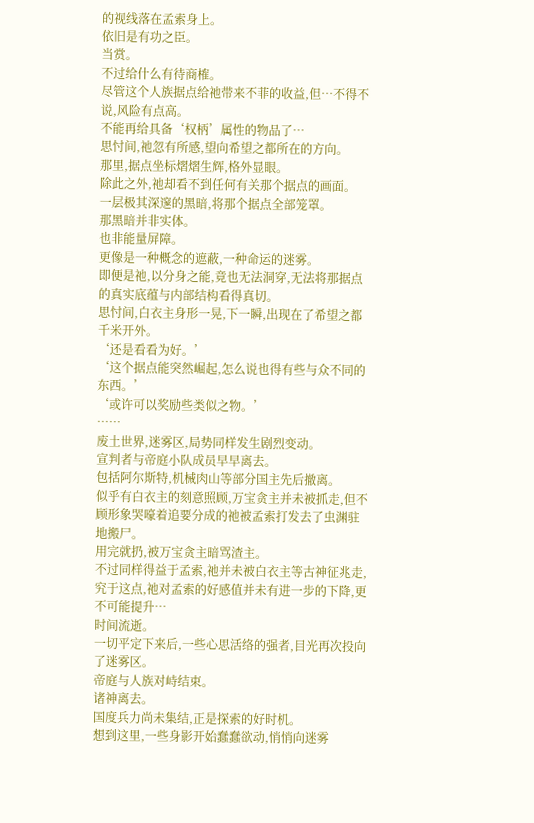的视线落在孟索身上。
依旧是有功之臣。
当赏。
不过给什么有待商榷。
尽管这个人族据点给祂带来不菲的收益,但…不得不说,风险有点高。
不能再给具备‘权柄’属性的物品了…
思忖间,祂忽有所感,望向希望之都所在的方向。
那里,据点坐标熠熠生辉,格外显眼。
除此之外,祂却看不到任何有关那个据点的画面。
一层极其深邃的黑暗,将那个据点全部笼罩。
那黑暗并非实体。
也非能量屏障。
更像是一种概念的遮蔽,一种命运的迷雾。
即便是祂,以分身之能,竟也无法洞穿,无法将那据点的真实底蕴与内部结构看得真切。
思忖间,白衣主身形一晃,下一瞬,出现在了希望之都千米开外。
‘还是看看为好。’
‘这个据点能突然崛起,怎么说也得有些与众不同的东西。’
‘或许可以奖励些类似之物。’
……
废土世界,迷雾区,局势同样发生剧烈变动。
宣判者与帝庭小队成员早早离去。
包括阿尔斯特,机械肉山等部分国主先后撤离。
似乎有白衣主的刻意照顾,万宝贪主并未被抓走,但不顾形象哭嚎着追要分成的祂被孟索打发去了虫渊驻地搬尸。
用完就扔,被万宝贪主暗骂渣主。
不过同样得益于孟索,祂并未被白衣主等古神征兆走,究于这点,祂对孟索的好感值并未有进一步的下降,更不可能提升…
时间流逝。
一切平定下来后,一些心思活络的强者,目光再次投向了迷雾区。
帝庭与人族对峙结束。
诸神离去。
国度兵力尚未集结,正是探索的好时机。
想到这里,一些身影开始蠢蠢欲动,悄悄向迷雾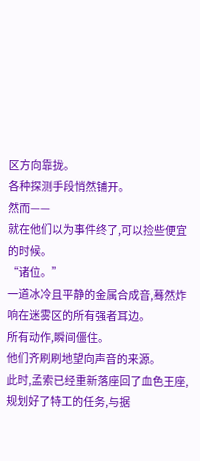区方向靠拢。
各种探测手段悄然铺开。
然而——
就在他们以为事件终了,可以捡些便宜的时候。
“诸位。”
一道冰冷且平静的金属合成音,蓦然炸响在迷雾区的所有强者耳边。
所有动作,瞬间僵住。
他们齐刷刷地望向声音的来源。
此时,孟索已经重新落座回了血色王座,规划好了特工的任务,与据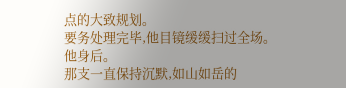点的大致规划。
要务处理完毕,他目镜缓缓扫过全场。
他身后。
那支一直保持沉默,如山如岳的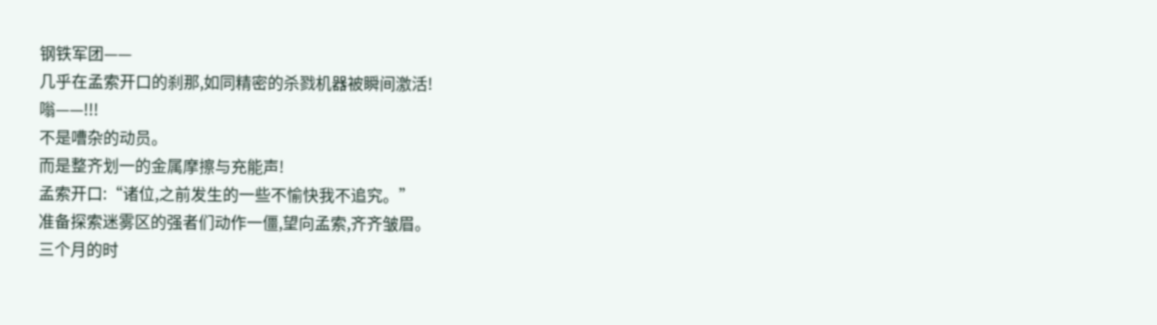钢铁军团——
几乎在孟索开口的刹那,如同精密的杀戮机器被瞬间激活!
嗡——!!!
不是嘈杂的动员。
而是整齐划一的金属摩擦与充能声!
孟索开口:“诸位,之前发生的一些不愉快我不追究。”
准备探索迷雾区的强者们动作一僵,望向孟索,齐齐皱眉。
三个月的时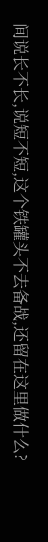间说长不长,说短不短,这个铁罐头不去备战,还留在这里做什么?